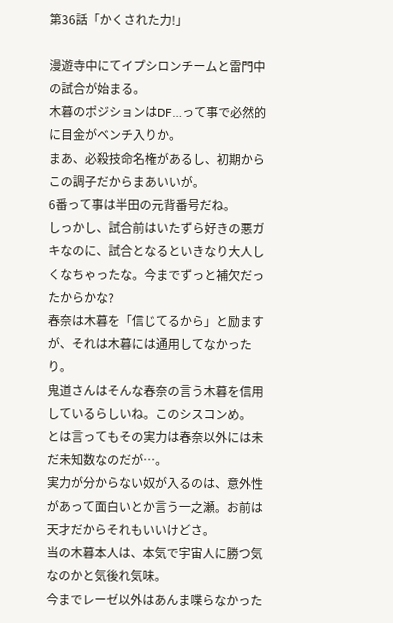第36話「かくされた力!」

漫遊寺中にてイプシロンチームと雷門中の試合が始まる。
木暮のポジションはDF…って事で必然的に目金がベンチ入りか。
まあ、必殺技命名権があるし、初期からこの調子だからまあいいが。
6番って事は半田の元背番号だね。
しっかし、試合前はいたずら好きの悪ガキなのに、試合となるといきなり大人しくなちゃったな。今までずっと補欠だったからかな?
春奈は木暮を「信じてるから」と励ますが、それは木暮には通用してなかったり。
鬼道さんはそんな春奈の言う木暮を信用しているらしいね。このシスコンめ。
とは言ってもその実力は春奈以外には未だ未知数なのだが…。
実力が分からない奴が入るのは、意外性があって面白いとか言う一之瀬。お前は天才だからそれもいいけどさ。
当の木暮本人は、本気で宇宙人に勝つ気なのかと気後れ気味。
今までレーゼ以外はあんま喋らなかった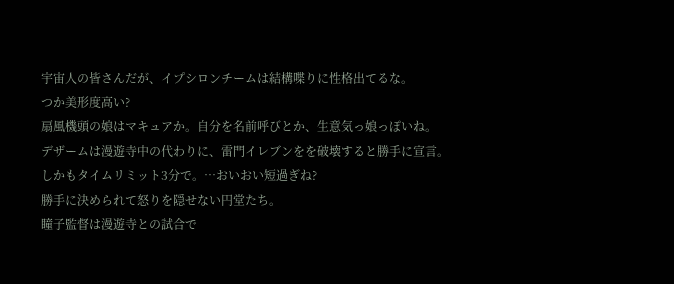宇宙人の皆さんだが、イプシロンチームは結構喋りに性格出てるな。
つか美形度高い?
扇風機頭の娘はマキュアか。自分を名前呼びとか、生意気っ娘っぽいね。
デザームは漫遊寺中の代わりに、雷門イレブンをを破壊すると勝手に宣言。
しかもタイムリミット3分で。…おいおい短過ぎね?
勝手に決められて怒りを隠せない円堂たち。
瞳子監督は漫遊寺との試合で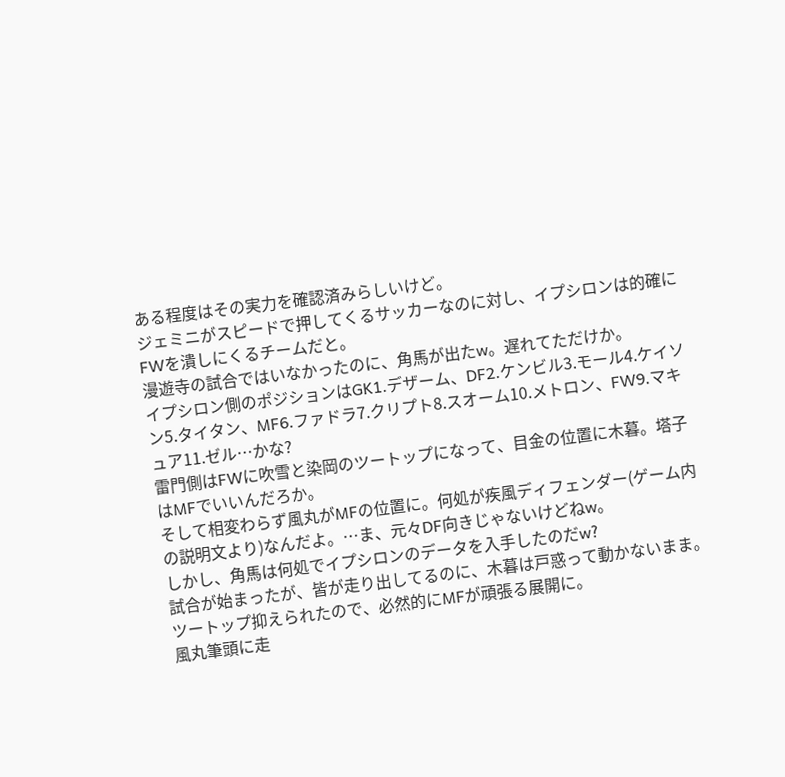ある程度はその実力を確認済みらしいけど。
ジェミニがスピードで押してくるサッカーなのに対し、イプシロンは的確にFWを潰しにくるチームだと。
漫遊寺の試合ではいなかったのに、角馬が出たw。遅れてただけか。
イプシロン側のポジションはGK1.デザーム、DF2.ケンビル3.モール4.ケイソン5.タイタン、MF6.ファドラ7.クリプト8.スオーム10.メトロン、FW9.マキュア11.ゼル…かな?
雷門側はFWに吹雪と染岡のツートップになって、目金の位置に木暮。塔子はMFでいいんだろか。
そして相変わらず風丸がMFの位置に。何処が疾風ディフェンダー(ゲーム内の説明文より)なんだよ。…ま、元々DF向きじゃないけどねw。
しかし、角馬は何処でイプシロンのデータを入手したのだw?
試合が始まったが、皆が走り出してるのに、木暮は戸惑って動かないまま。
ツートップ抑えられたので、必然的にMFが頑張る展開に。
風丸筆頭に走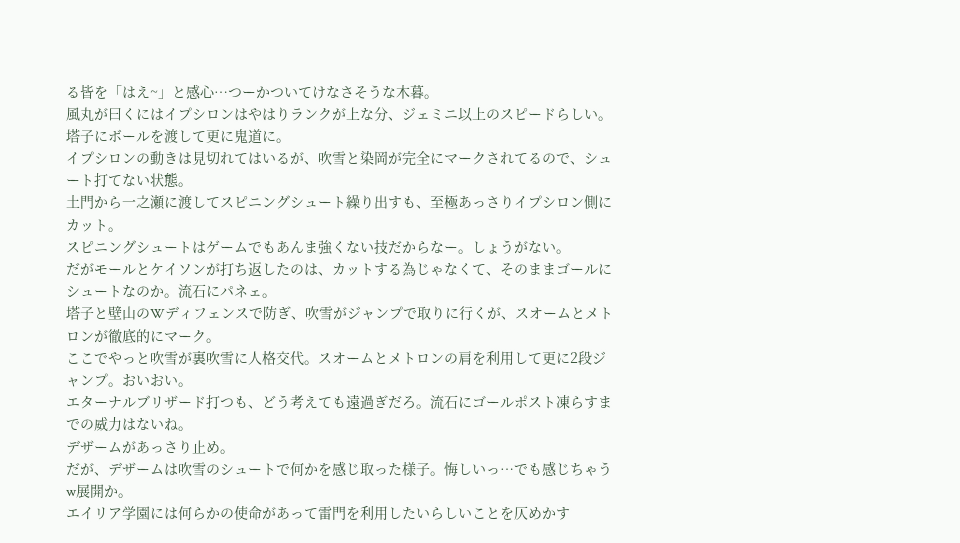る皆を「はえ~」と感心…つーかついてけなさそうな木暮。
風丸が曰くにはイプシロンはやはりランクが上な分、ジェミニ以上のスピードらしい。
塔子にボールを渡して更に鬼道に。
イプシロンの動きは見切れてはいるが、吹雪と染岡が完全にマークされてるので、シュート打てない状態。
土門から一之瀬に渡してスピニングシュート繰り出すも、至極あっさりイプシロン側にカット。
スピニングシュートはゲームでもあんま強くない技だからなー。しょうがない。
だがモールとケイソンが打ち返したのは、カットする為じゃなくて、そのままゴールにシュートなのか。流石にパネェ。
塔子と壁山のWディフェンスで防ぎ、吹雪がジャンプで取りに行くが、スオームとメトロンが徹底的にマーク。
ここでやっと吹雪が裏吹雪に人格交代。スオームとメトロンの肩を利用して更に2段ジャンプ。おいおい。
エターナルブリザード打つも、どう考えても遠過ぎだろ。流石にゴールポスト凍らすまでの威力はないね。
デザームがあっさり止め。
だが、デザームは吹雪のシュートで何かを感じ取った様子。悔しいっ…でも感じちゃうw展開か。
エイリア学園には何らかの使命があって雷門を利用したいらしいことを仄めかす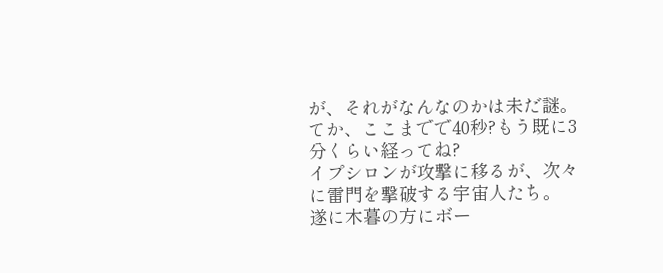が、それがなんなのかは未だ謎。
てか、ここまでで40秒?もう既に3分くらい経ってね?
イプシロンが攻撃に移るが、次々に雷門を撃破する宇宙人たち。
遂に木暮の方にボー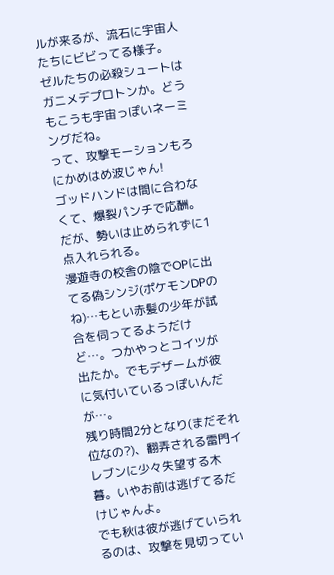ルが来るが、流石に宇宙人たちにビビってる様子。
ゼルたちの必殺シュートはガニメデプロトンか。どうもこうも宇宙っぽいネーミングだね。
って、攻撃モーションもろにかめはめ波じゃん!
ゴッドハンドは間に合わなくて、爆裂パンチで応酬。だが、勢いは止められずに1点入れられる。
漫遊寺の校舎の陰でOPに出てる偽シンジ(ポケモンDPのね)…もとい赤髪の少年が試合を伺ってるようだけど…。つかやっとコイツが出たか。でもデザームが彼に気付いているっぽいんだが…。
残り時間2分となり(まだそれ位なの?)、翻弄される雷門イレブンに少々失望する木暮。いやお前は逃げてるだけじゃんよ。
でも秋は彼が逃げていられるのは、攻撃を見切ってい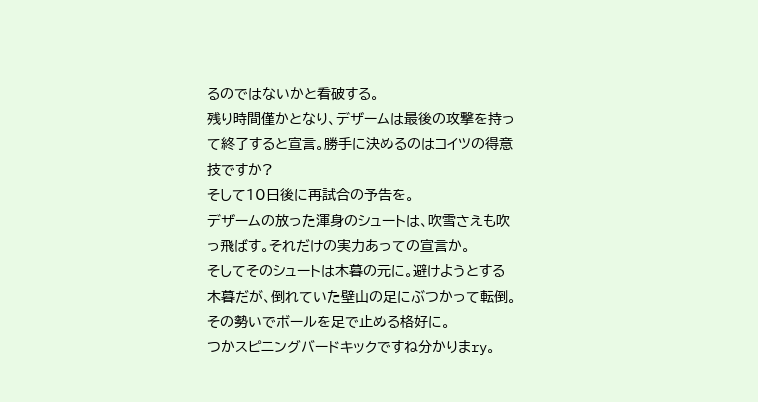るのではないかと看破する。
残り時間僅かとなり、デザームは最後の攻撃を持って終了すると宣言。勝手に決めるのはコイツの得意技ですか?
そして10日後に再試合の予告を。
デザームの放った渾身のシュートは、吹雪さえも吹っ飛ばす。それだけの実力あっての宣言か。
そしてそのシュートは木暮の元に。避けようとする木暮だが、倒れていた壁山の足にぶつかって転倒。その勢いでボールを足で止める格好に。
つかスピニングバードキックですね分かりまry。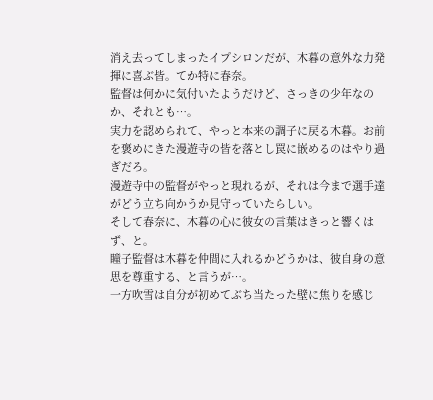消え去ってしまったイプシロンだが、木暮の意外な力発揮に喜ぶ皆。てか特に春奈。
監督は何かに気付いたようだけど、さっきの少年なのか、それとも…。
実力を認められて、やっと本来の調子に戻る木暮。お前を褒めにきた漫遊寺の皆を落とし罠に嵌めるのはやり過ぎだろ。
漫遊寺中の監督がやっと現れるが、それは今まで選手達がどう立ち向かうか見守っていたらしい。
そして春奈に、木暮の心に彼女の言葉はきっと響くはず、と。
瞳子監督は木暮を仲間に入れるかどうかは、彼自身の意思を尊重する、と言うが…。
一方吹雪は自分が初めてぶち当たった壁に焦りを感じ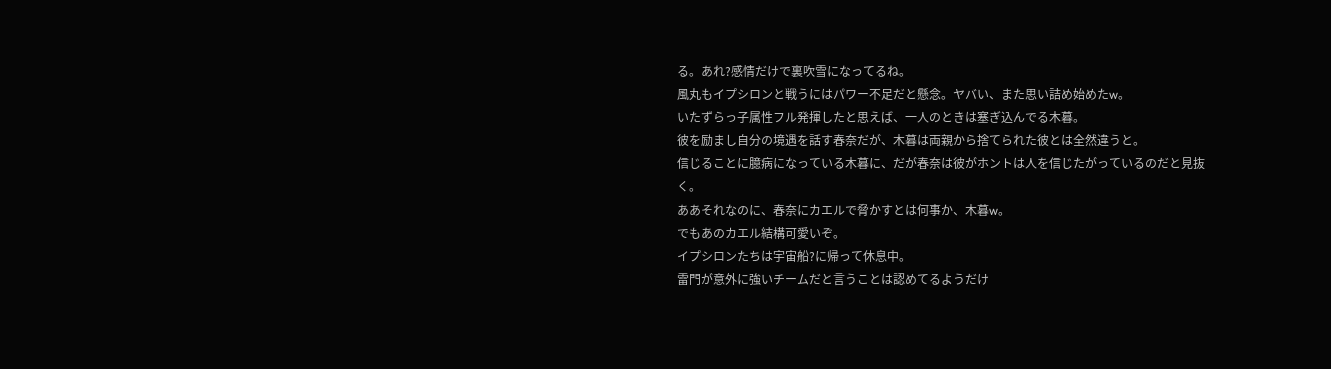る。あれ?感情だけで裏吹雪になってるね。
風丸もイプシロンと戦うにはパワー不足だと懸念。ヤバい、また思い詰め始めたw。
いたずらっ子属性フル発揮したと思えば、一人のときは塞ぎ込んでる木暮。
彼を励まし自分の境遇を話す春奈だが、木暮は両親から捨てられた彼とは全然違うと。
信じることに臆病になっている木暮に、だが春奈は彼がホントは人を信じたがっているのだと見抜く。
ああそれなのに、春奈にカエルで脅かすとは何事か、木暮w。
でもあのカエル結構可愛いぞ。
イプシロンたちは宇宙船?に帰って休息中。
雷門が意外に強いチームだと言うことは認めてるようだけ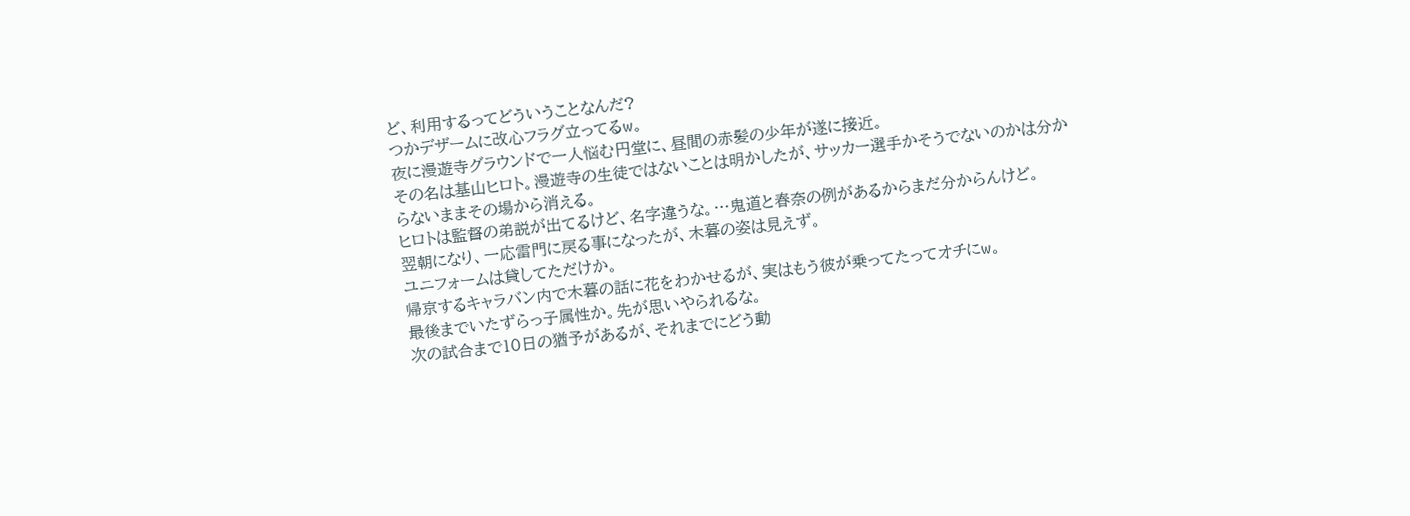ど、利用するってどういうことなんだ?
つかデザームに改心フラグ立ってるw。
夜に漫遊寺グラウンドで一人悩む円堂に、昼間の赤髪の少年が遂に接近。
その名は基山ヒロト。漫遊寺の生徒ではないことは明かしたが、サッカー選手かそうでないのかは分からないままその場から消える。
ヒロトは監督の弟説が出てるけど、名字違うな。…鬼道と春奈の例があるからまだ分からんけど。
翌朝になり、一応雷門に戻る事になったが、木暮の姿は見えず。
ユニフォームは貸してただけか。
帰京するキャラバン内で木暮の話に花をわかせるが、実はもう彼が乗ってたってオチにw。
最後までいたずらっ子属性か。先が思いやられるな。
次の試合まで10日の猶予があるが、それまでにどう動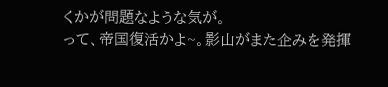くかが問題なような気が。
って、帝国復活かよ~。影山がまた企みを発揮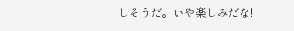しそうだ。いや楽しみだな!